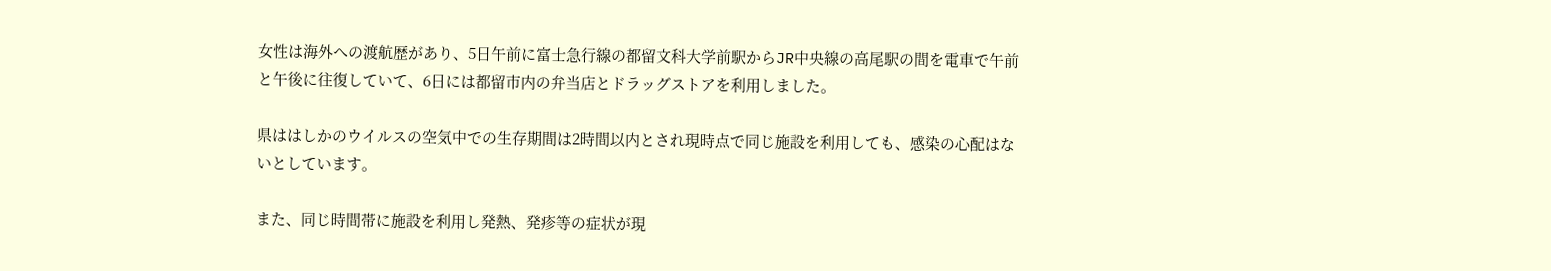女性は海外への渡航歴があり、5日午前に富士急行線の都留文科大学前駅からJR中央線の高尾駅の間を電車で午前と午後に往復していて、6日には都留市内の弁当店とドラッグストアを利用しました。

県ははしかのウイルスの空気中での生存期間は2時間以内とされ現時点で同じ施設を利用しても、感染の心配はないとしています。

また、同じ時間帯に施設を利用し発熱、発疹等の症状が現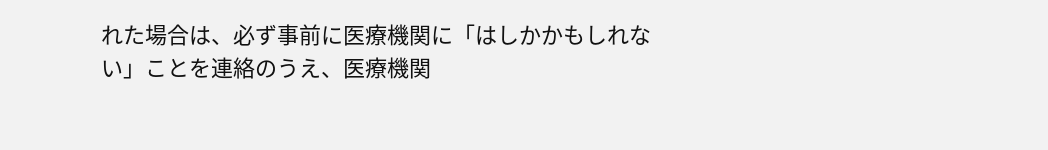れた場合は、必ず事前に医療機関に「はしかかもしれない」ことを連絡のうえ、医療機関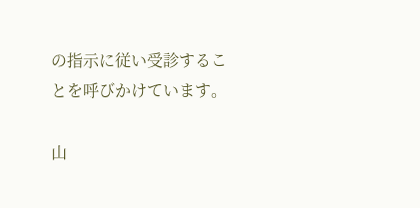の指示に従い受診することを呼びかけています。

山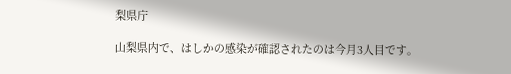梨県庁

山梨県内で、はしかの感染が確認されたのは今月3人目です。